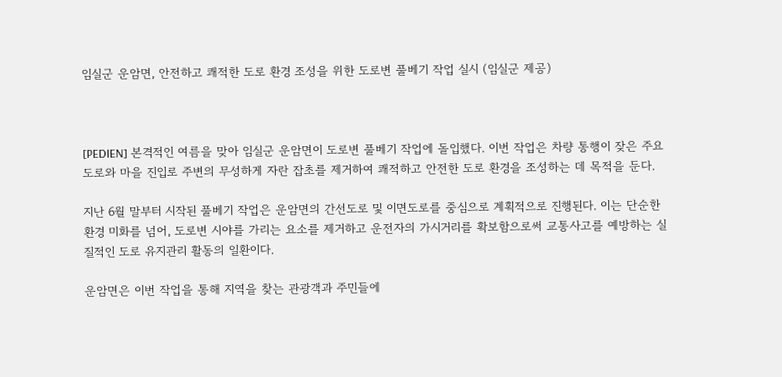임실군 운암면, 안전하고 쾌적한 도로 환경 조성을 위한 도로변 풀베기 작업 실시 (임실군 제공)



[PEDIEN] 본격적인 여름을 맞아 임실군 운암면이 도로변 풀베기 작업에 돌입했다. 이번 작업은 차량 통행이 잦은 주요 도로와 마을 진입로 주변의 무성하게 자란 잡초를 제거하여 쾌적하고 안전한 도로 환경을 조성하는 데 목적을 둔다.

지난 6월 말부터 시작된 풀베기 작업은 운암면의 간선도로 및 이면도로를 중심으로 계획적으로 진행된다. 이는 단순한 환경 미화를 넘어, 도로변 시야를 가리는 요소를 제거하고 운전자의 가시거리를 확보함으로써 교통사고를 예방하는 실질적인 도로 유지관리 활동의 일환이다.

운암면은 이번 작업을 통해 지역을 찾는 관광객과 주민들에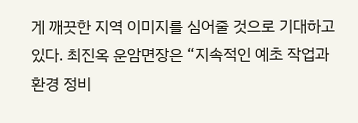게 깨끗한 지역 이미지를 심어줄 것으로 기대하고 있다. 최진옥 운암면장은 “지속적인 예초 작업과 환경 정비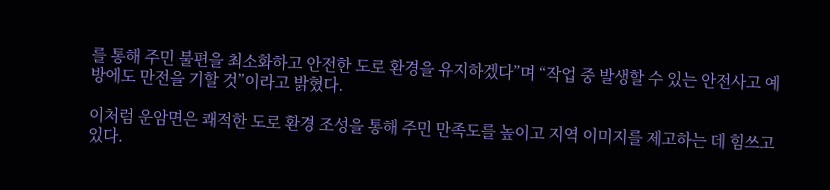를 통해 주민 불편을 최소화하고 안전한 도로 환경을 유지하겠다”며 “작업 중 발생할 수 있는 안전사고 예방에도 만전을 기할 것”이라고 밝혔다.

이처럼 운암면은 쾌적한 도로 환경 조성을 통해 주민 만족도를 높이고 지역 이미지를 제고하는 데 힘쓰고 있다.